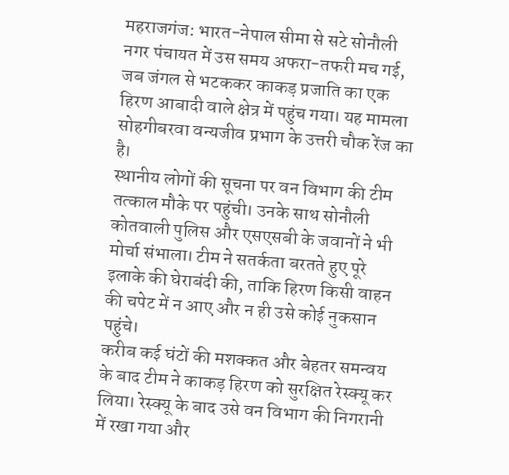महराजगंज: भारत-नेपाल सीमा से सटे सोनौली नगर पंचायत में उस समय अफरा-तफरी मच गई, जब जंगल से भटककर काकड़ प्रजाति का एक हिरण आबादी वाले क्षेत्र में पहुंच गया। यह मामला सोहगीबरवा वन्यजीव प्रभाग के उत्तरी चौक रेंज का है।
स्थानीय लोगों की सूचना पर वन विभाग की टीम तत्काल मौके पर पहुंची। उनके साथ सोनौली कोतवाली पुलिस और एसएसबी के जवानों ने भी मोर्चा संभाला। टीम ने सतर्कता बरतते हुए पूरे इलाके की घेराबंदी की, ताकि हिरण किसी वाहन की चपेट में न आए और न ही उसे कोई नुकसान पहुंचे।
करीब कई घंटों की मशक्कत और बेहतर समन्वय के बाद टीम ने काकड़ हिरण को सुरक्षित रेस्क्यू कर लिया। रेस्क्यू के बाद उसे वन विभाग की निगरानी में रखा गया और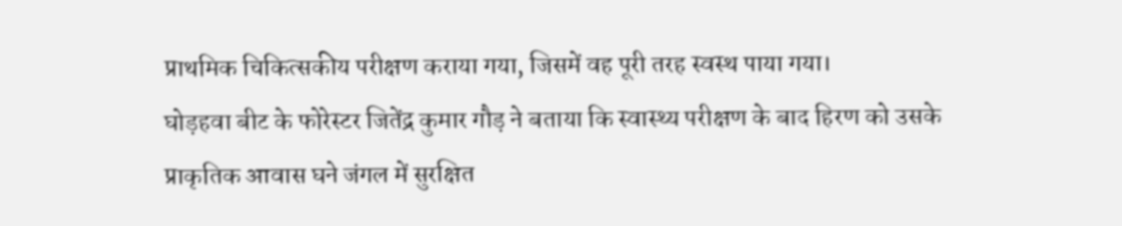प्राथमिक चिकित्सकीय परीक्षण कराया गया, जिसमें वह पूरी तरह स्वस्थ पाया गया।
घोड़हवा बीट के फोरेस्टर जितेंद्र कुमार गौड़ ने बताया कि स्वास्थ्य परीक्षण के बाद हिरण को उसके प्राकृतिक आवास घने जंगल में सुरक्षित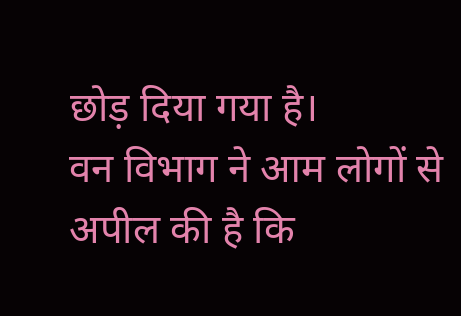छोड़ दिया गया है।
वन विभाग ने आम लोगों से अपील की है कि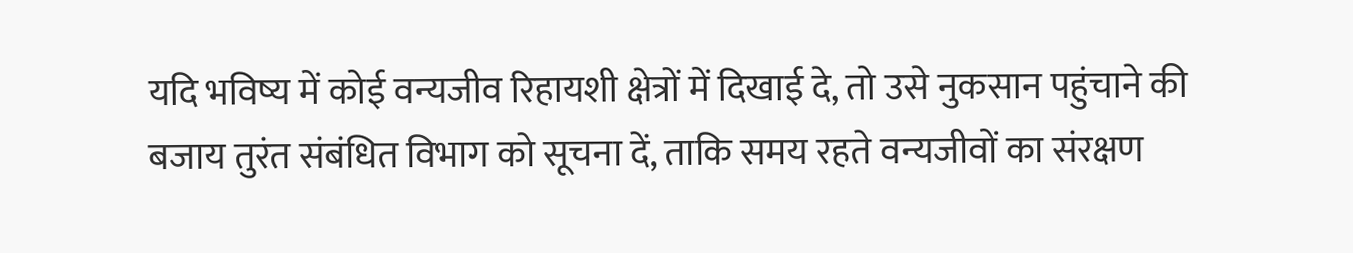यदि भविष्य में कोई वन्यजीव रिहायशी क्षेत्रों में दिखाई दे, तो उसे नुकसान पहुंचाने की बजाय तुरंत संबंधित विभाग को सूचना दें, ताकि समय रहते वन्यजीवों का संरक्षण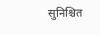सुनिश्चित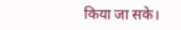किया जा सके।